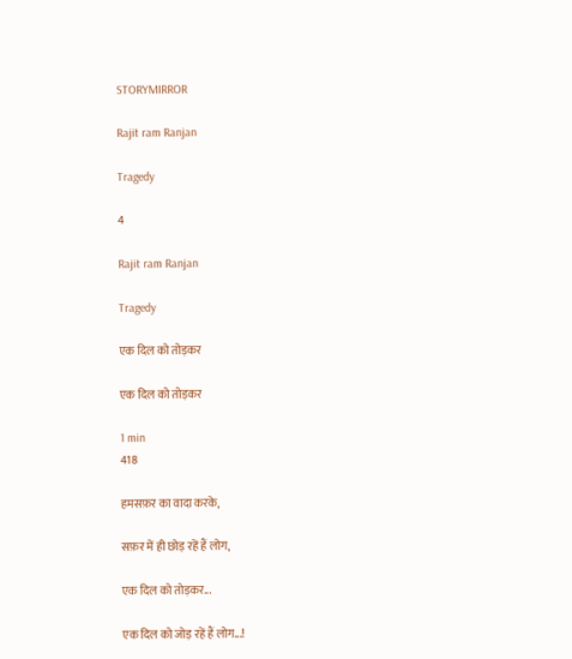STORYMIRROR

Rajit ram Ranjan

Tragedy

4

Rajit ram Ranjan

Tragedy

एक दिल को तोड़कर

एक दिल को तोड़कर

1 min
418

हमसफ़र का वादा करके,

सफ़र में ही छोड़ रहें हैं लोग,

एक दिल को तोड़कर...

एक दिल को जोड़ रहें हैं लोग...!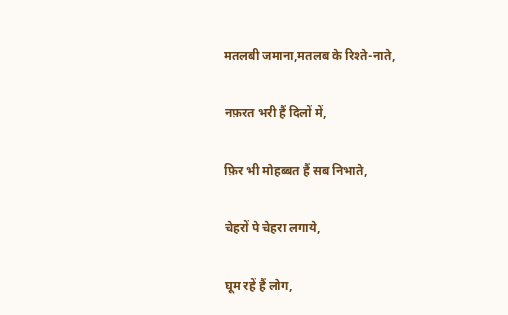मतलबी जमाना,मतलब के रिश्ते-नाते,

नफ़रत भरी हैं दिलों में,

फ़िर भी मोहब्बत हैं सब निभाते,

चेहरों पे चेहरा लगाये,

घूम रहें हैं लोग,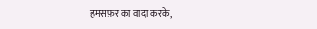हमसफ़र का वादा करके,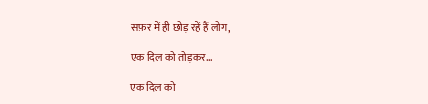सफ़र में ही छोड़ रहें हैं लोग,

एक दिल को तोड़कर...

एक दिल को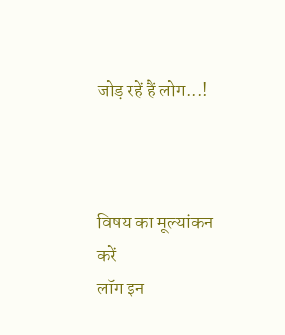जोड़ रहें हैं लोग...!



विषय का मूल्यांकन करें
लॉग इन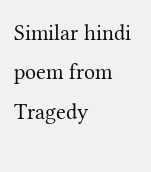Similar hindi poem from Tragedy